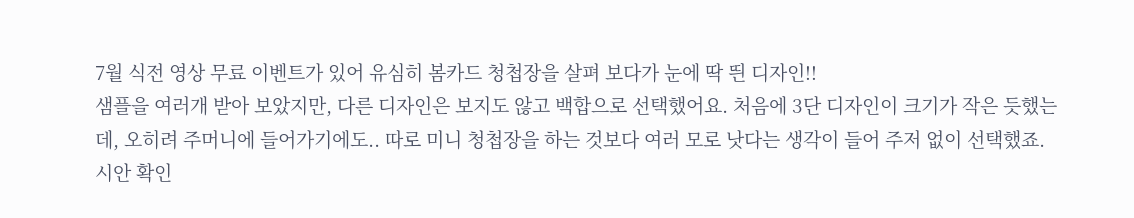7월 식전 영상 무료 이벤트가 있어 유심히 봄카드 청첩장을 살펴 보다가 눈에 딱 띈 디자인!!
샘플을 여러개 받아 보았지만, 다른 디자인은 보지도 않고 백합으로 선택했어요. 처음에 3단 디자인이 크기가 작은 듯했는데, 오히려 주머니에 들어가기에도.. 따로 미니 청첩장을 하는 것보다 여러 모로 낫다는 생각이 들어 주저 없이 선택했죠.
시안 확인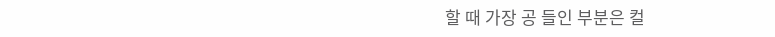할 때 가장 공 들인 부분은 컬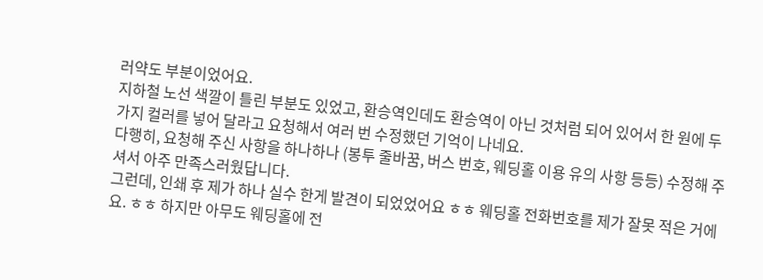러약도 부분이었어요.
지하철 노선 색깔이 틀린 부분도 있었고, 환승역인데도 환승역이 아닌 것처럼 되어 있어서 한 원에 두 가지 컬러를 넣어 달라고 요청해서 여러 번 수정했던 기억이 나네요.
다행히, 요청해 주신 사항을 하나하나 (봉투 줄바꿈, 버스 번호, 웨딩홀 이용 유의 사항 등등) 수정해 주셔서 아주 만족스러웠답니다.
그런데, 인쇄 후 제가 하나 실수 한게 발견이 되었었어요 ㅎㅎ 웨딩홀 전화번호를 제가 잘못 적은 거에요. ㅎㅎ 하지만 아무도 웨딩홀에 전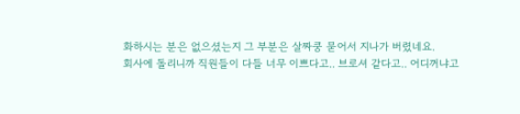화하시는 분은 없으셨는지 그 부분은 살짜쿵 묻어서 지나가 버렸네요.
회사에 돌리니까 직원들이 다들 너무 이쁘다고.. 브로셔 같다고.. 어디꺼냐고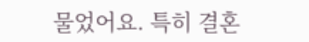물었어요. 특히 결혼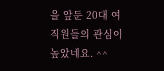을 앞둔 20대 여직원들의 관심이 높았네요. ^^